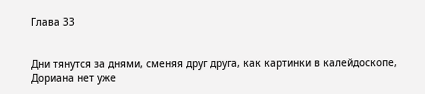Глава 33


Дни тянутся за днями, сменяя друг друга, как картинки в калейдоскопе, Дориана нет уже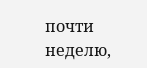почти неделю,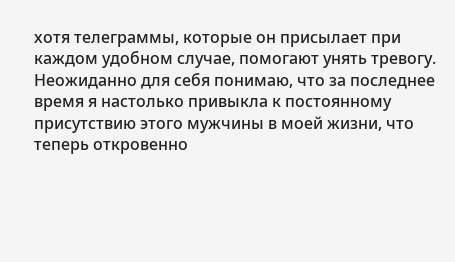хотя телеграммы, которые он присылает при каждом удобном случае, помогают унять тревогу. Неожиданно для себя понимаю, что за последнее время я настолько привыкла к постоянному присутствию этого мужчины в моей жизни, что теперь откровенно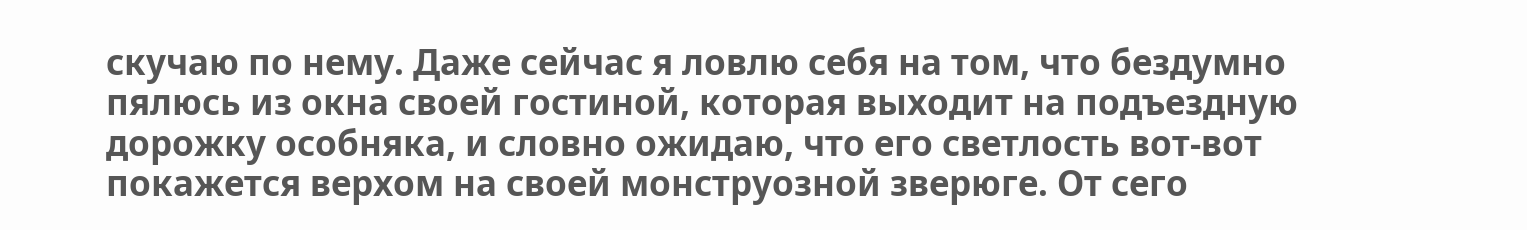скучаю по нему. Даже сейчас я ловлю себя на том, что бездумно пялюсь из окна своей гостиной, которая выходит на подъездную дорожку особняка, и словно ожидаю, что его светлость вот-вот покажется верхом на своей монструозной зверюге. От сего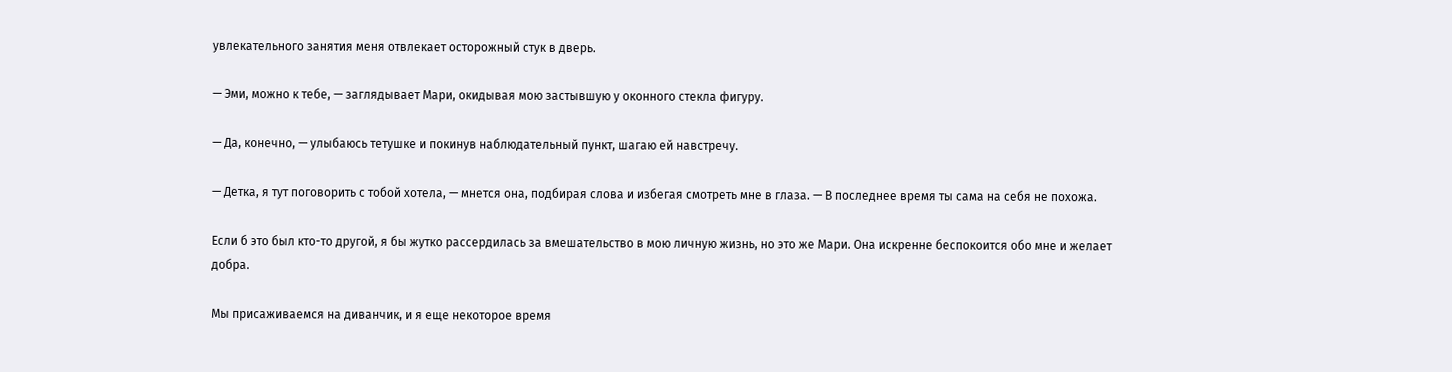увлекательного занятия меня отвлекает осторожный стук в дверь.

— Эми, можно к тебе, — заглядывает Мари, окидывая мою застывшую у оконного стекла фигуру.

— Да, конечно, — улыбаюсь тетушке и покинув наблюдательный пункт, шагаю ей навстречу.

— Детка, я тут поговорить с тобой хотела, — мнется она, подбирая слова и избегая смотреть мне в глаза. — В последнее время ты сама на себя не похожа.

Если б это был кто-то другой, я бы жутко рассердилась за вмешательство в мою личную жизнь, но это же Мари. Она искренне беспокоится обо мне и желает добра.

Мы присаживаемся на диванчик, и я еще некоторое время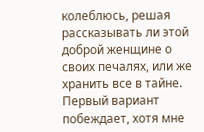колеблюсь, решая рассказывать ли этой доброй женщине о своих печалях, или же хранить все в тайне. Первый вариант побеждает, хотя мне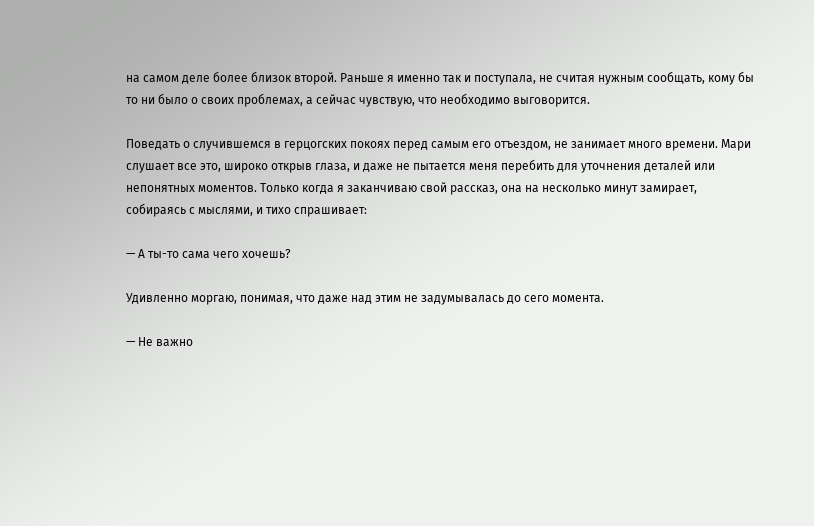на самом деле более близок второй. Раньше я именно так и поступала, не считая нужным сообщать, кому бы то ни было о своих проблемах, а сейчас чувствую, что необходимо выговорится.

Поведать о случившемся в герцогских покоях перед самым его отъездом, не занимает много времени. Мари слушает все это, широко открыв глаза, и даже не пытается меня перебить для уточнения деталей или непонятных моментов. Только когда я заканчиваю свой рассказ, она на несколько минут замирает, собираясь с мыслями, и тихо спрашивает:

— А ты-то сама чего хочешь?

Удивленно моргаю, понимая, что даже над этим не задумывалась до сего момента.

— Не важно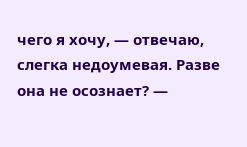чего я хочу, — отвечаю, слегка недоумевая. Разве она не осознает? —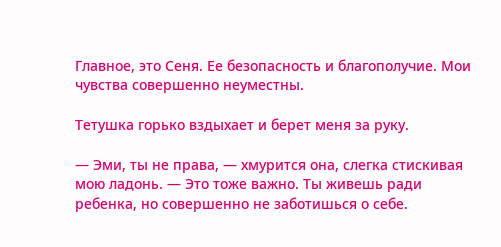Главное, это Сеня. Ее безопасность и благополучие. Мои чувства совершенно неуместны.

Тетушка горько вздыхает и берет меня за руку.

— Эми, ты не права, — хмурится она, слегка стискивая мою ладонь. — Это тоже важно. Ты живешь ради ребенка, но совершенно не заботишься о себе.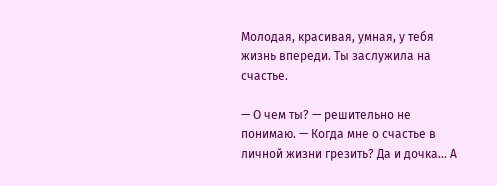Молодая, красивая, умная, у тебя жизнь впереди. Ты заслужила на счастье.

— О чем ты? — решительно не понимаю. — Когда мне о счастье в личной жизни грезить? Да и дочка… А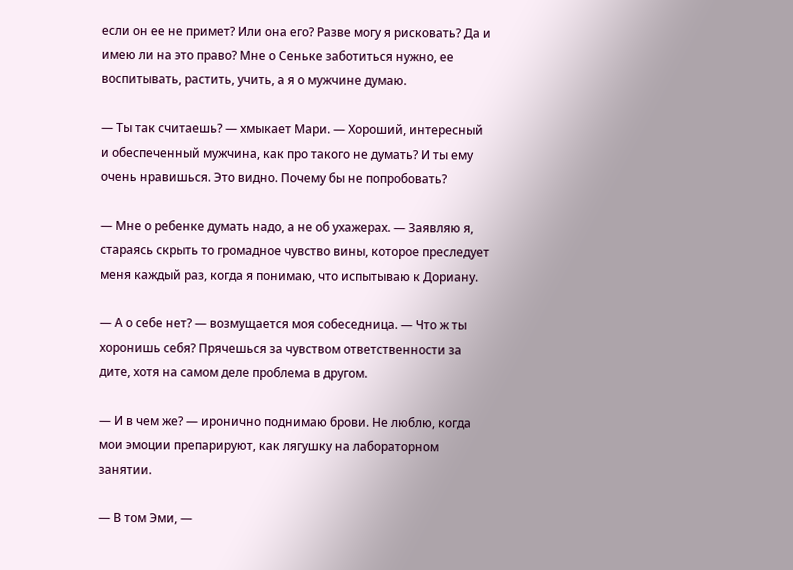если он ее не примет? Или она его? Разве могу я рисковать? Да и имею ли на это право? Мне о Сеньке заботиться нужно, ее воспитывать, растить, учить, а я о мужчине думаю.

— Ты так считаешь? — хмыкает Мари. — Хороший, интересный и обеспеченный мужчина, как про такого не думать? И ты ему очень нравишься. Это видно. Почему бы не попробовать?

— Мне о ребенке думать надо, а не об ухажерах. — Заявляю я, стараясь скрыть то громадное чувство вины, которое преследует меня каждый раз, когда я понимаю, что испытываю к Дориану.

— А о себе нет? — возмущается моя собеседница. — Что ж ты хоронишь себя? Прячешься за чувством ответственности за дите, хотя на самом деле проблема в другом.

— И в чем же? — иронично поднимаю брови. Не люблю, когда мои эмоции препарируют, как лягушку на лабораторном занятии.

— В том Эми, —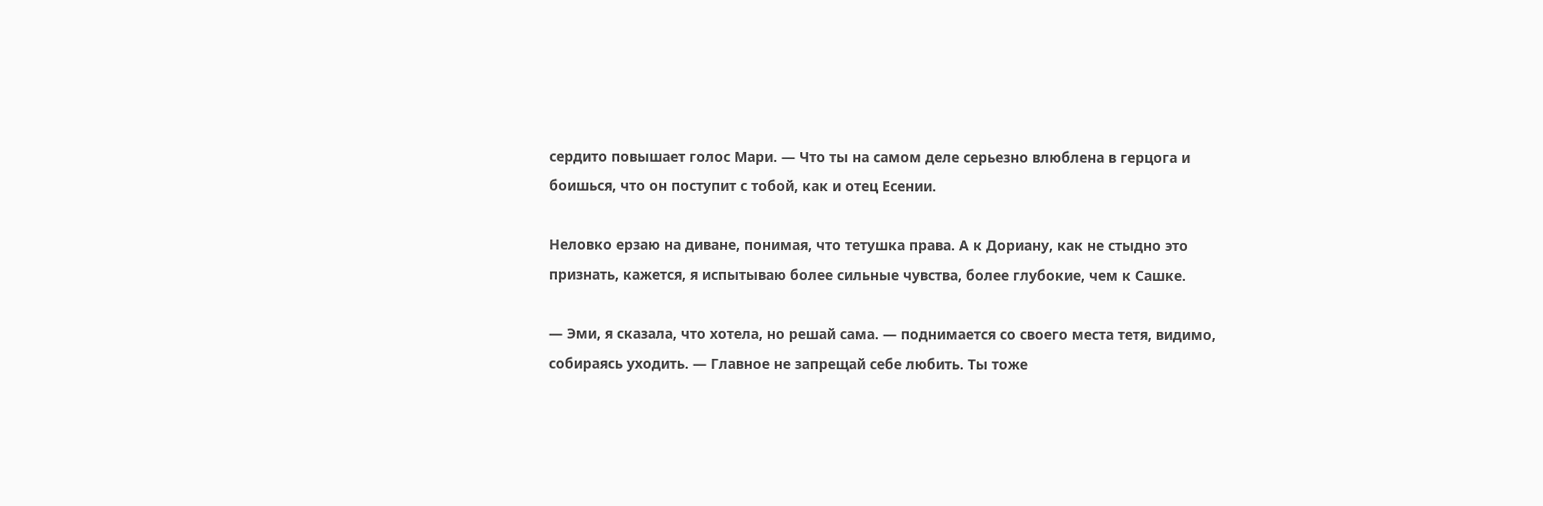сердито повышает голос Мари. — Что ты на самом деле серьезно влюблена в герцога и боишься, что он поступит с тобой, как и отец Есении.

Неловко ерзаю на диване, понимая, что тетушка права. А к Дориану, как не стыдно это признать, кажется, я испытываю более сильные чувства, более глубокие, чем к Сашке.

— Эми, я сказала, что хотела, но решай сама. — поднимается со своего места тетя, видимо, собираясь уходить. — Главное не запрещай себе любить. Ты тоже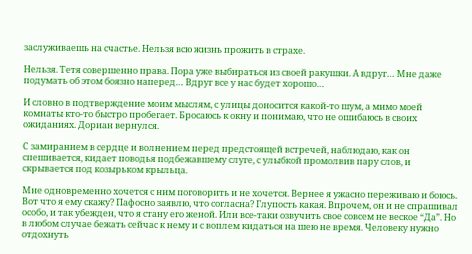заслуживаешь на счастье. Нельзя всю жизнь прожить в страхе.

Нельзя. Тетя совершенно права. Пора уже выбираться из своей ракушки. А вдруг… Мне даже подумать об этом боязно наперед… Вдруг все у нас будет хорошо…

И словно в подтверждение моим мыслям, с улицы доносится какой-то шум, а мимо моей комнаты кто-то быстро пробегает. Бросаюсь к окну и понимаю, что не ошибаюсь в своих ожиданиях. Дориан вернулся.

С замиранием в сердце и волнением перед предстоящей встречей, наблюдаю, как он спешивается, кидает поводья подбежавшему слуге, с улыбкой промолвив пару слов, и скрывается под козырьком крыльца.

Мне одновременно хочется с ним поговорить и не хочется. Вернее я ужасно переживаю и боюсь. Вот что я ему скажу? Пафосно заявлю, что согласна? Глупость какая. Впрочем, он и не спрашивал особо, и так убежден, что я стану его женой. Или все-таки озвучить свое совсем не веское “Да”. Но в любом случае бежать сейчас к нему и с воплем кидаться на шею не время. Человеку нужно отдохнуть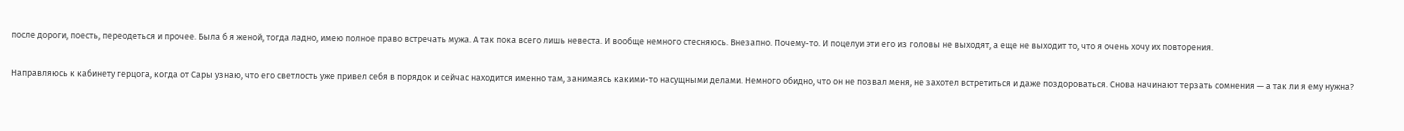после дороги, поесть, переодеться и прочее. Была б я женой, тогда ладно, имею полное право встречать мужа. А так пока всего лишь невеста. И вообще немного стесняюсь. Внезапно. Почему-то. И поцелуи эти его из головы не выходят, а еще не выходит то, что я очень хочу их повторения.

Направляюсь к кабинету герцога, когда от Сары узнаю, что его светлость уже привел себя в порядок и сейчас находится именно там, занимаясь какими-то насущными делами. Немного обидно, что он не позвал меня, не захотел встретиться и даже поздороваться. Снова начинают терзать сомнения — а так ли я ему нужна?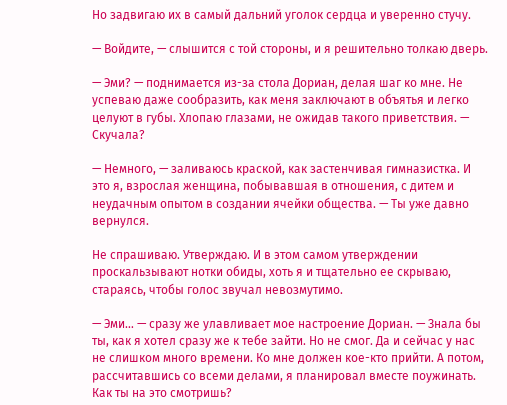Но задвигаю их в самый дальний уголок сердца и уверенно стучу.

— Войдите, — слышится с той стороны, и я решительно толкаю дверь.

— Эми? — поднимается из-за стола Дориан, делая шаг ко мне. Не успеваю даже сообразить, как меня заключают в объятья и легко целуют в губы. Хлопаю глазами, не ожидав такого приветствия. — Скучала?

— Немного, — заливаюсь краской, как застенчивая гимназистка. И это я, взрослая женщина, побывавшая в отношения, с дитем и неудачным опытом в создании ячейки общества. — Ты уже давно вернулся.

Не спрашиваю. Утверждаю. И в этом самом утверждении проскальзывают нотки обиды, хоть я и тщательно ее скрываю, стараясь, чтобы голос звучал невозмутимо.

— Эми… — сразу же улавливает мое настроение Дориан. — Знала бы ты, как я хотел сразу же к тебе зайти. Но не смог. Да и сейчас у нас не слишком много времени. Ко мне должен кое-кто прийти. А потом, рассчитавшись со всеми делами, я планировал вместе поужинать. Как ты на это смотришь?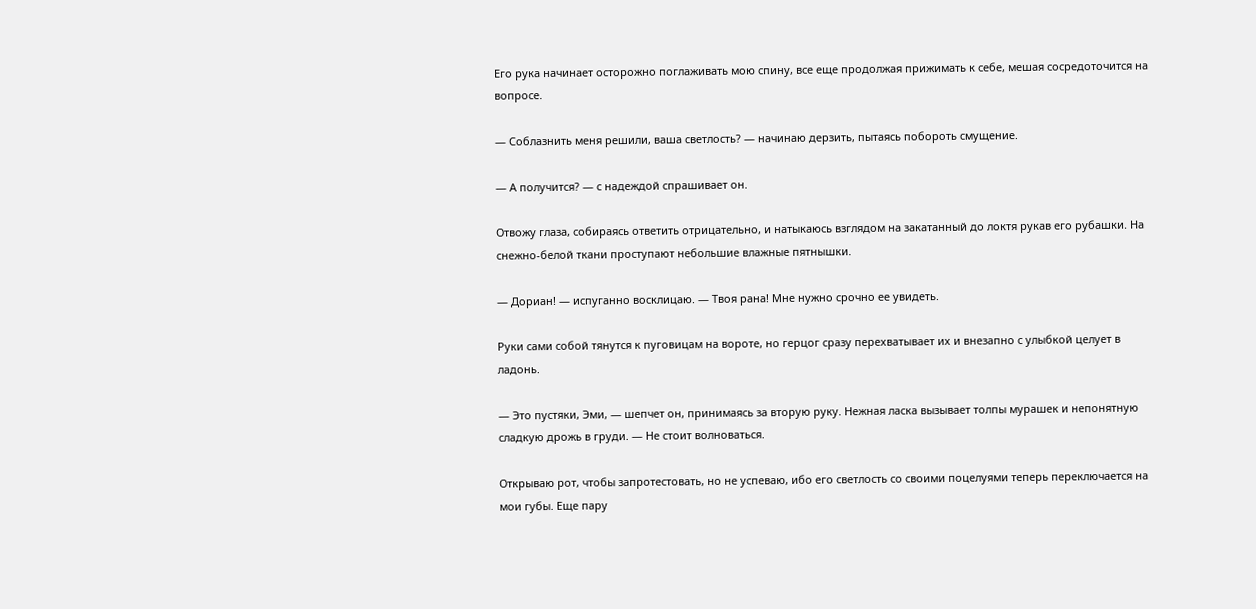Его рука начинает осторожно поглаживать мою спину, все еще продолжая прижимать к себе, мешая сосредоточится на вопросе.

— Соблазнить меня решили, ваша светлость? — начинаю дерзить, пытаясь побороть смущение.

— А получится? — с надеждой спрашивает он.

Отвожу глаза, собираясь ответить отрицательно, и натыкаюсь взглядом на закатанный до локтя рукав его рубашки. На снежно-белой ткани проступают небольшие влажные пятнышки.

— Дориан! — испуганно восклицаю. — Твоя рана! Мне нужно срочно ее увидеть.

Руки сами собой тянутся к пуговицам на вороте, но герцог сразу перехватывает их и внезапно с улыбкой целует в ладонь.

— Это пустяки, Эми, — шепчет он, принимаясь за вторую руку. Нежная ласка вызывает толпы мурашек и непонятную сладкую дрожь в груди. — Не стоит волноваться.

Открываю рот, чтобы запротестовать, но не успеваю, ибо его светлость со своими поцелуями теперь переключается на мои губы. Еще пару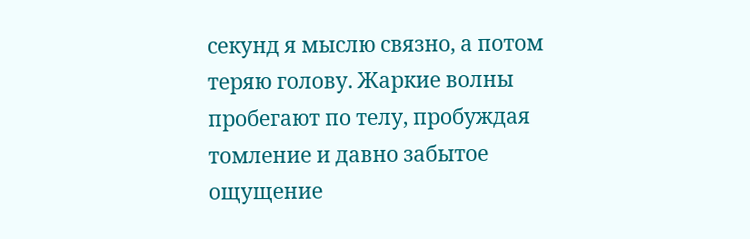секунд я мыслю связно, а потом теряю голову. Жаркие волны пробегают по телу, пробуждая томление и давно забытое ощущение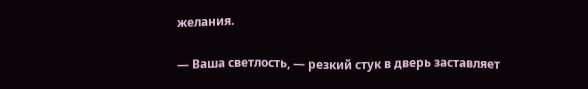желания.

— Ваша светлость, — резкий стук в дверь заставляет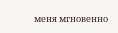меня мгновенно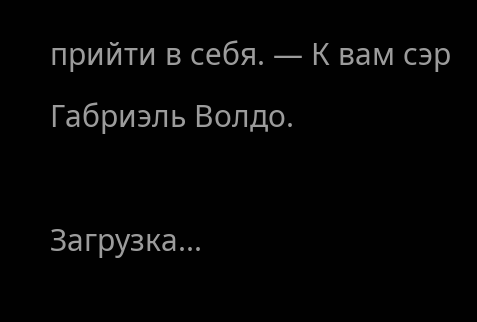прийти в себя. — К вам сэр Габриэль Волдо.

Загрузка...